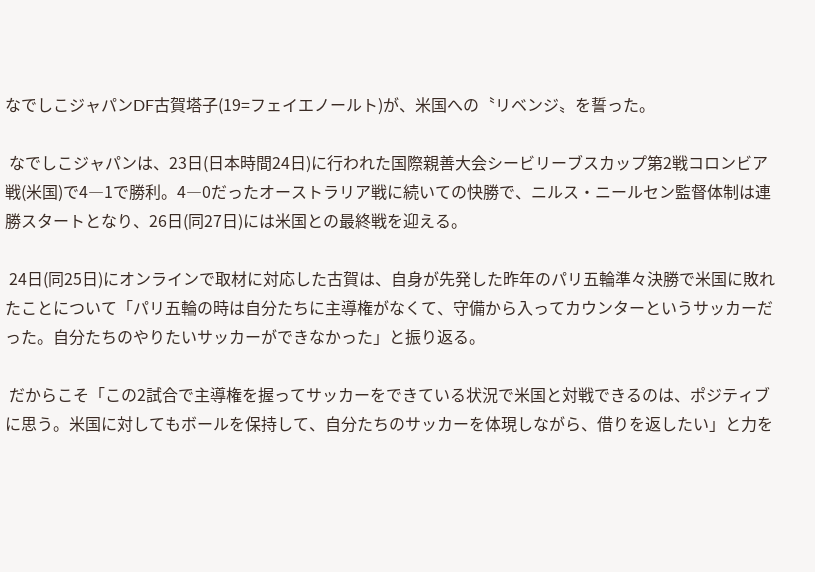なでしこジャパンDF古賀塔子(19=フェイエノールト)が、米国への〝リベンジ〟を誓った。

 なでしこジャパンは、23日(日本時間24日)に行われた国際親善大会シービリーブスカップ第2戦コロンビア戦(米国)で4―1で勝利。4―0だったオーストラリア戦に続いての快勝で、ニルス・ニールセン監督体制は連勝スタートとなり、26日(同27日)には米国との最終戦を迎える。

 24日(同25日)にオンラインで取材に対応した古賀は、自身が先発した昨年のパリ五輪準々決勝で米国に敗れたことについて「パリ五輪の時は自分たちに主導権がなくて、守備から入ってカウンターというサッカーだった。自分たちのやりたいサッカーができなかった」と振り返る。

 だからこそ「この2試合で主導権を握ってサッカーをできている状況で米国と対戦できるのは、ポジティブに思う。米国に対してもボールを保持して、自分たちのサッカーを体現しながら、借りを返したい」と力を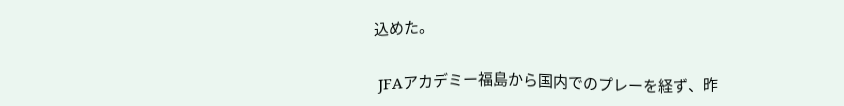込めた。

 JFAアカデミー福島から国内でのプレーを経ず、昨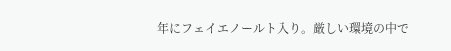年にフェイエノールト入り。厳しい環境の中で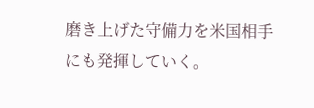磨き上げた守備力を米国相手にも発揮していく。